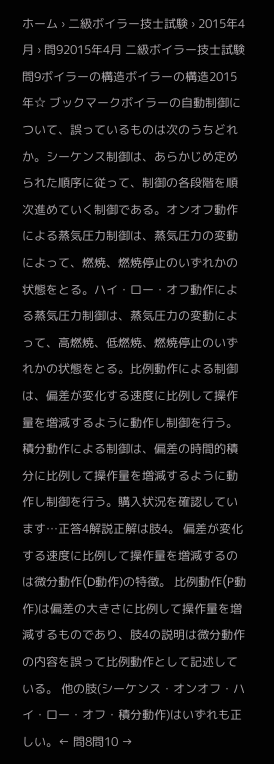ホーム › 二級ボイラー技士試験 › 2015年4月 › 問92015年4月 二級ボイラー技士試験 問9ボイラーの構造ボイラーの構造2015年☆ ブックマークボイラーの自動制御について、誤っているものは次のうちどれか。シーケンス制御は、あらかじめ定められた順序に従って、制御の各段階を順次進めていく制御である。オンオフ動作による蒸気圧力制御は、蒸気圧力の変動によって、燃焼、燃焼停止のいずれかの状態をとる。ハイ・ロー・オフ動作による蒸気圧力制御は、蒸気圧力の変動によって、高燃焼、低燃焼、燃焼停止のいずれかの状態をとる。比例動作による制御は、偏差が変化する速度に比例して操作量を増減するように動作し制御を行う。積分動作による制御は、偏差の時間的積分に比例して操作量を増減するように動作し制御を行う。購入状況を確認しています…正答4解説正解は肢4。 偏差が変化する速度に比例して操作量を増減するのは微分動作(D動作)の特徴。 比例動作(P動作)は偏差の大きさに比例して操作量を増減するものであり、肢4の説明は微分動作の内容を誤って比例動作として記述している。 他の肢(シーケンス・オンオフ・ハイ・ロー・オフ・積分動作)はいずれも正しい。← 問8問10 →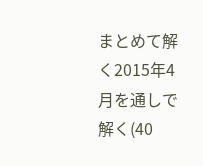まとめて解く2015年4月を通しで解く(40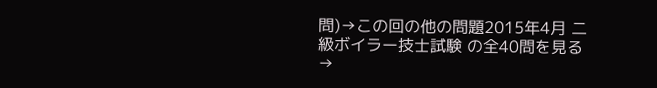問)→この回の他の問題2015年4月 二級ボイラー技士試験 の全40問を見る →